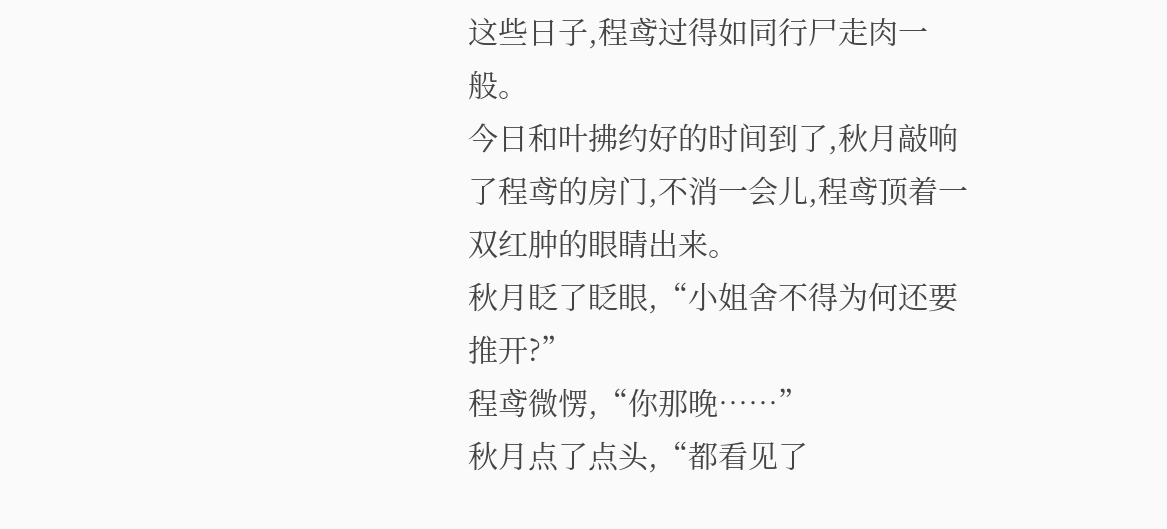这些日子,程鸢过得如同行尸走肉一般。
今日和叶拂约好的时间到了,秋月敲响了程鸢的房门,不消一会儿,程鸢顶着一双红肿的眼睛出来。
秋月眨了眨眼,“小姐舍不得为何还要推开?”
程鸢微愣,“你那晚……”
秋月点了点头,“都看见了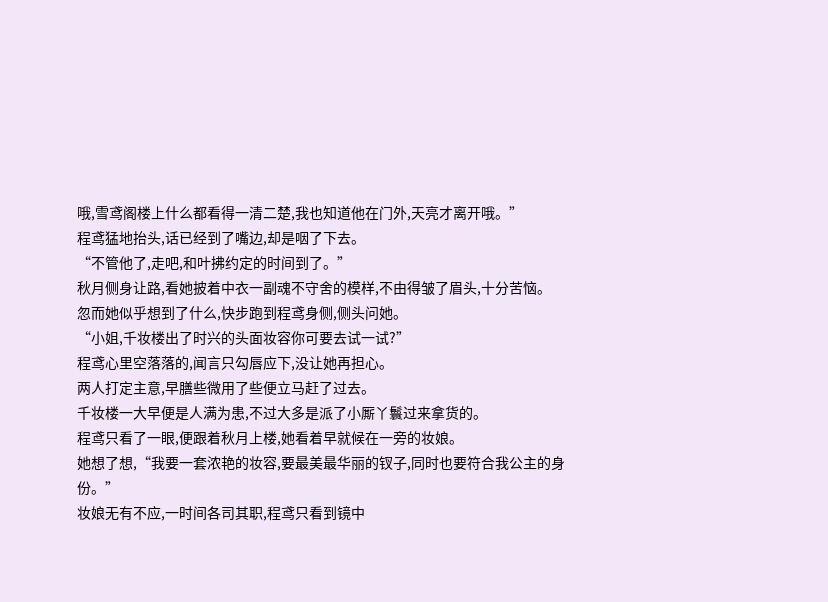哦,雪鸢阁楼上什么都看得一清二楚,我也知道他在门外,天亮才离开哦。”
程鸢猛地抬头,话已经到了嘴边,却是咽了下去。
“不管他了,走吧,和叶拂约定的时间到了。”
秋月侧身让路,看她披着中衣一副魂不守舍的模样,不由得皱了眉头,十分苦恼。
忽而她似乎想到了什么,快步跑到程鸢身侧,侧头问她。
“小姐,千妆楼出了时兴的头面妆容你可要去试一试?”
程鸢心里空落落的,闻言只勾唇应下,没让她再担心。
两人打定主意,早膳些微用了些便立马赶了过去。
千妆楼一大早便是人满为患,不过大多是派了小厮丫鬟过来拿货的。
程鸢只看了一眼,便跟着秋月上楼,她看着早就候在一旁的妆娘。
她想了想,“我要一套浓艳的妆容,要最美最华丽的钗子,同时也要符合我公主的身份。”
妆娘无有不应,一时间各司其职,程鸢只看到镜中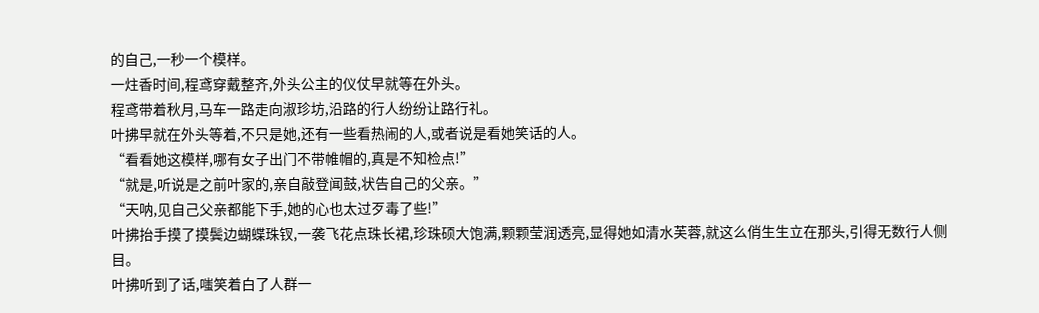的自己,一秒一个模样。
一炷香时间,程鸢穿戴整齐,外头公主的仪仗早就等在外头。
程鸢带着秋月,马车一路走向淑珍坊,沿路的行人纷纷让路行礼。
叶拂早就在外头等着,不只是她,还有一些看热闹的人,或者说是看她笑话的人。
“看看她这模样,哪有女子出门不带帷帽的,真是不知检点!”
“就是,听说是之前叶家的,亲自敲登闻鼓,状告自己的父亲。”
“天呐,见自己父亲都能下手,她的心也太过歹毒了些!”
叶拂抬手摸了摸鬓边蝴蝶珠钗,一袭飞花点珠长裙,珍珠硕大饱满,颗颗莹润透亮,显得她如清水芙蓉,就这么俏生生立在那头,引得无数行人侧目。
叶拂听到了话,嗤笑着白了人群一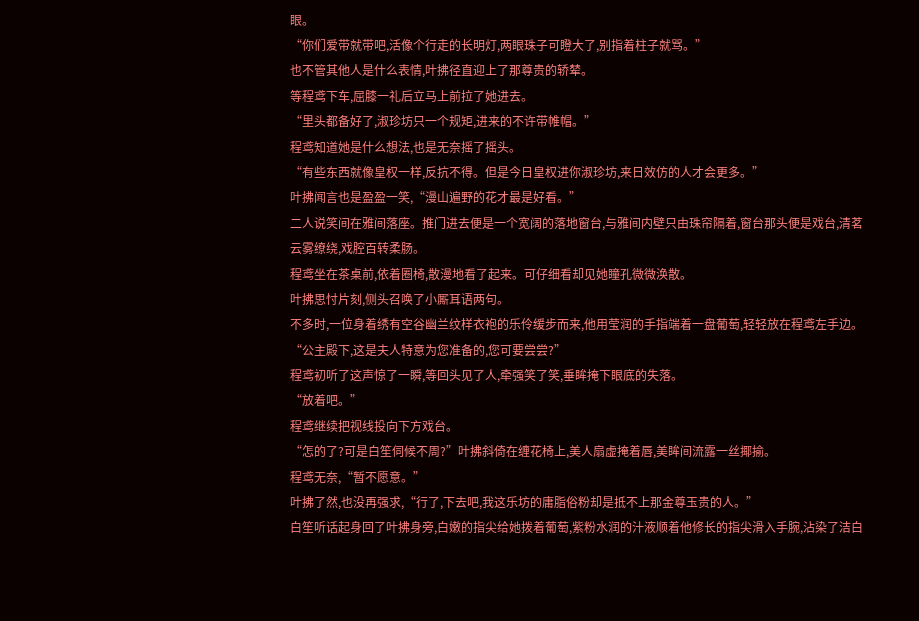眼。
“你们爱带就带吧,活像个行走的长明灯,两眼珠子可瞪大了,别指着柱子就骂。”
也不管其他人是什么表情,叶拂径直迎上了那尊贵的轿辇。
等程鸢下车,屈膝一礼后立马上前拉了她进去。
“里头都备好了,淑珍坊只一个规矩,进来的不许带帷帽。”
程鸢知道她是什么想法,也是无奈摇了摇头。
“有些东西就像皇权一样,反抗不得。但是今日皇权进你淑珍坊,来日效仿的人才会更多。”
叶拂闻言也是盈盈一笑,“漫山遍野的花才最是好看。”
二人说笑间在雅间落座。推门进去便是一个宽阔的落地窗台,与雅间内壁只由珠帘隔着,窗台那头便是戏台,清茗云雾缭绕,戏腔百转柔肠。
程鸢坐在茶桌前,依着圈椅,散漫地看了起来。可仔细看却见她瞳孔微微涣散。
叶拂思忖片刻,侧头召唤了小厮耳语两句。
不多时,一位身着绣有空谷幽兰纹样衣袍的乐伶缓步而来,他用莹润的手指端着一盘葡萄,轻轻放在程鸢左手边。
“公主殿下,这是夫人特意为您准备的,您可要尝尝?”
程鸢初听了这声惊了一瞬,等回头见了人,牵强笑了笑,垂眸掩下眼底的失落。
“放着吧。”
程鸢继续把视线投向下方戏台。
“怎的了?可是白笙伺候不周?”叶拂斜倚在缠花椅上,美人扇虚掩着唇,美眸间流露一丝揶揄。
程鸢无奈,“暂不愿意。”
叶拂了然,也没再强求,“行了,下去吧,我这乐坊的庸脂俗粉却是抵不上那金尊玉贵的人。”
白笙听话起身回了叶拂身旁,白嫩的指尖给她拨着葡萄,紫粉水润的汁液顺着他修长的指尖滑入手腕,沾染了洁白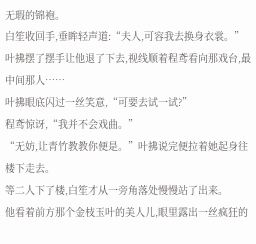无瑕的锦袍。
白笙收回手,垂眸轻声道:“夫人,可容我去换身衣裳。”
叶拂摆了摆手让他退了下去,视线顺着程鸢看向那戏台,最中间那人……
叶拂眼底闪过一丝笑意,“可要去试一试?”
程鸢惊讶,“我并不会戏曲。”
“无妨,让青竹教教你便是。”叶拂说完便拉着她起身往楼下走去。
等二人下了楼,白笙才从一旁角落处慢慢站了出来。
他看着前方那个金枝玉叶的美人儿,眼里露出一丝疯狂的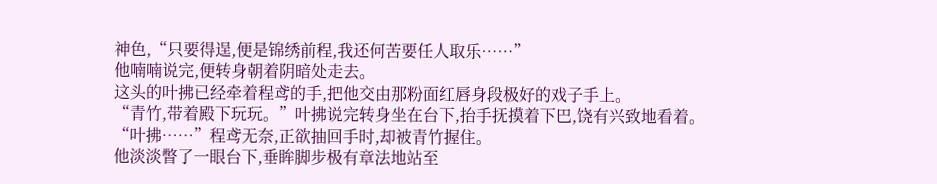神色,“只要得逞,便是锦绣前程,我还何苦要任人取乐……”
他喃喃说完,便转身朝着阴暗处走去。
这头的叶拂已经牵着程鸢的手,把他交由那粉面红唇身段极好的戏子手上。
“青竹,带着殿下玩玩。”叶拂说完转身坐在台下,抬手抚摸着下巴,饶有兴致地看着。
“叶拂……”程鸢无奈,正欲抽回手时,却被青竹握住。
他淡淡瞥了一眼台下,垂眸脚步极有章法地站至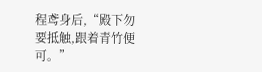程鸢身后,“殿下勿要抵触,跟着青竹便可。”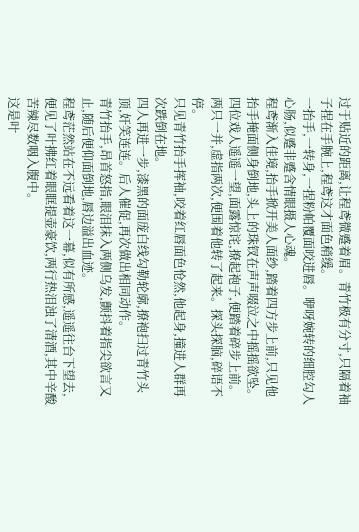过于贴近的距离,让程鸢微蹙着眉。青竹极有分寸,只隔着袖子捏在手腕上,程鸢这才面色稍缓。
一抬手,一转身,一捏粉帕覆面咬进唇。咿呀婉转的细腔勾人心肠,似蹙非蹙含情眼摄人心魂。
程鸢渐入佳境,抬手掀开美人面纱,踏着四方步上前,只见他抬手掩面侧身倒地,头上的珠钗在声声啜泣之中摇摇欲坠。
四位戏人遥遥一望,面露惊诧,撩起袍子,便踏着碎步上前。两只一并,虚指两次,便围着他转了起来。探头探脑,碎语不停。
只见青竹抬手挥袖,咬着红唇面色怆然,他起身,撞进人群再次跌倒在地。
四人再进一步,漆黑的面庞白线勾勒轮廓,撩袍扫过青竹头顶,奸笑连连。后人催促,再次做出相同动作。
青竹抬手,昂首怒指,眼泪抹入两侧乌发,颤抖着指尖欲言又止,随后便仰面倒地,唇边溢出血迹。
程鸢茫然站在不远看着这一幕,似有所感,遥遥往台下望去,便见了叶拂红着眼眶提壶豪饮,两行热泪浊了清酒,其中辛酸苦辣尽数咽入腹中。
这是叶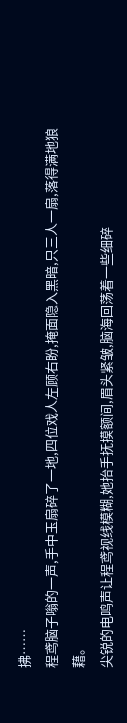拂……
程鸢脑子嗡的一声,手中玉扇碎了一地,四位戏人左顾右盼,掩面隐入黑暗,只三人一扇,落得满地狼藉。
尖锐的电鸣声让程鸢视线模糊,她抬手抚摸额间,眉头紧皱,脑海回荡着一些细碎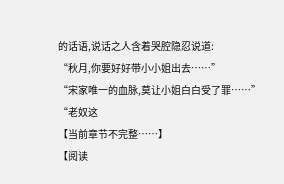的话语,说话之人含着哭腔隐忍说道:
“秋月,你要好好带小小姐出去……”
“宋家唯一的血脉,莫让小姐白白受了罪……”
“老奴这
【当前章节不完整……】
【阅读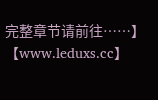完整章节请前往……】
【www.leduxs.cc】